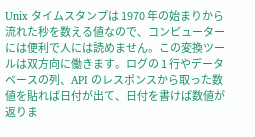Unix タイムスタンプは 1970 年の始まりから流れた秒を数える値なので、コンピューターには便利で人には読めません。この変換ツールは双方向に働きます。ログの 1 行やデータベースの列、API のレスポンスから取った数値を貼れば日付が出て、日付を書けば数値が返りま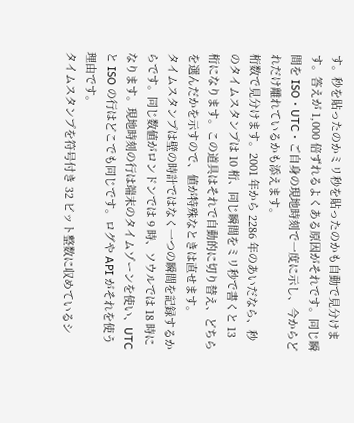す。秒を貼ったのかミリ秒を貼ったのかも自動で見分けます。答えが 1,000 倍ずれるよくある原因がそれです。同じ瞬間を ISO・UTC・ご自身の現地時刻で一度に示し、今からどれだけ離れているかも添えます。
桁数で見分けます。2001 年から 2286 年のあいだなら、秒のタイムスタンプは 10 桁、同じ瞬間をミリ秒で書くと 13 桁になります。この道具はそれで自動的に切り替え、どちらを選んだかを示すので、値が特殊なときは直せます。
タイムスタンプは壁の時計ではなく一つの瞬間を記録するからです。同じ数値がロンドンでは 9 時、ソウルでは 18 時になります。現地時刻の行は端末のタイムゾーンを使い、UTC と ISO の行はどこでも同じです。ログや API がそれを使う理由です。
タイムスタンプを符号付き 32 ビット整数に収めているシ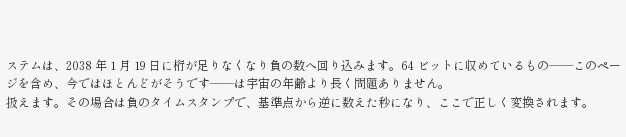ステムは、2038 年 1 月 19 日に桁が足りなくなり負の数へ回り込みます。64 ビットに収めているもの——このページを含め、今ではほとんどがそうです——は宇宙の年齢より長く問題ありません。
扱えます。その場合は負のタイムスタンプで、基準点から逆に数えた秒になり、ここで正しく変換されます。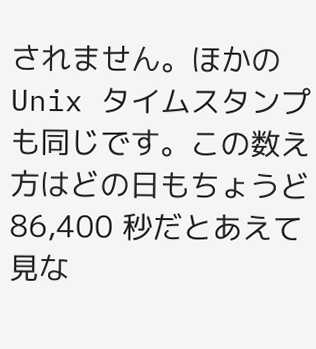されません。ほかの Unix タイムスタンプも同じです。この数え方はどの日もちょうど 86,400 秒だとあえて見な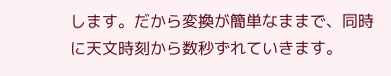します。だから変換が簡単なままで、同時に天文時刻から数秒ずれていきます。